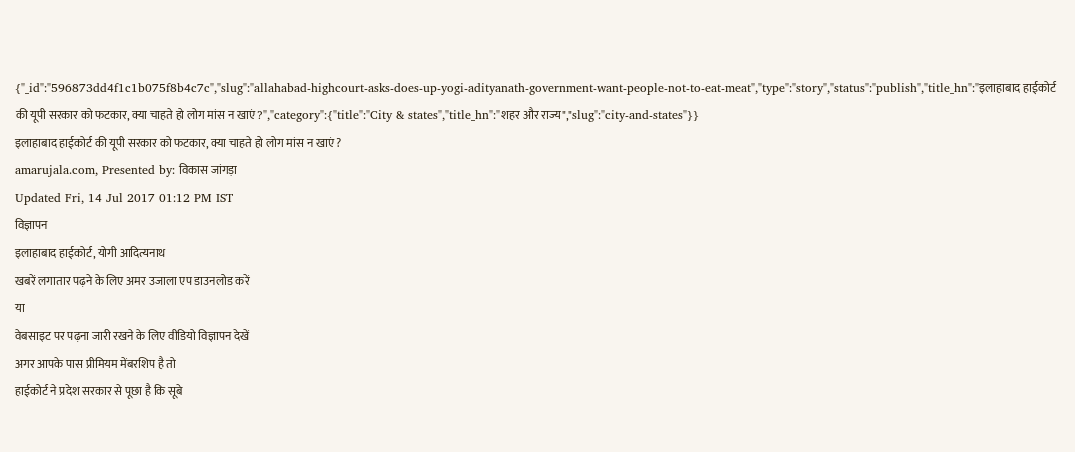{"_id":"596873dd4f1c1b075f8b4c7c","slug":"allahabad-highcourt-asks-does-up-yogi-adityanath-government-want-people-not-to-eat-meat","type":"story","status":"publish","title_hn":"इलाहाबाद हाईकोर्ट की यूपी सरकार को फटकार, क्या चाहते हो लोग मांस न खाएं ?","category":{"title":"City & states","title_hn":"शहर और राज्य","slug":"city-and-states"}}
इलाहाबाद हाईकोर्ट की यूपी सरकार को फटकार, क्या चाहते हो लोग मांस न खाएं ?
amarujala.com, Presented by: विकास जांगड़ा
Updated Fri, 14 Jul 2017 01:12 PM IST
विज्ञापन
इलाहाबाद हाईकोर्ट, योगी आदित्यनाथ
खबरें लगातार पढ़ने के लिए अमर उजाला एप डाउनलोड करें
या
वेबसाइट पर पढ़ना जारी रखने के लिए वीडियो विज्ञापन देखें
अगर आपके पास प्रीमियम मेंबरशिप है तो
हाईकोर्ट ने प्रदेश सरकार से पूछा है कि सूबे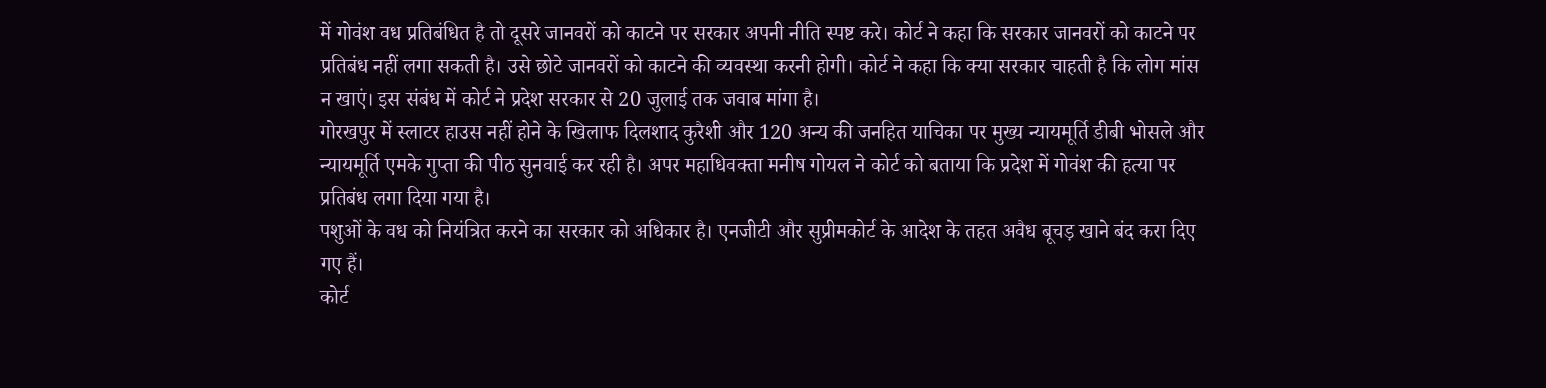में गोवंश वध प्रतिबंधित है तो दूसरे जानवरों को काटने पर सरकार अपनी नीति स्पष्ट करे। कोर्ट ने कहा कि सरकार जानवरों को काटने पर प्रतिबंध नहीं लगा सकती है। उसे छोटे जानवरों को काटने की व्यवस्था करनी होगी। कोर्ट ने कहा कि क्या सरकार चाहती है कि लोग मांस न खाएं। इस संबंध में कोर्ट ने प्रदेश सरकार से 20 जुलाई तक जवाब मांगा है।
गोरखपुर में स्लाटर हाउस नहीं होने के खिलाफ दिलशाद कुरैशी और 120 अन्य की जनहित याचिका पर मुख्य न्यायमूर्ति डीबी भोसले और न्यायमूर्ति एमके गुप्ता की पीठ सुनवाई कर रही है। अपर महाधिवक्ता मनीष गोयल ने कोर्ट को बताया कि प्रदेश में गोवंश की हत्या पर प्रतिबंध लगा दिया गया है।
पशुओं के वध को नियंत्रित करने का सरकार को अधिकार है। एनजीटी और सुप्रीमकोर्ट के आदेश के तहत अवैध बूचड़ खाने बंद करा दिए गए हैं।
कोर्ट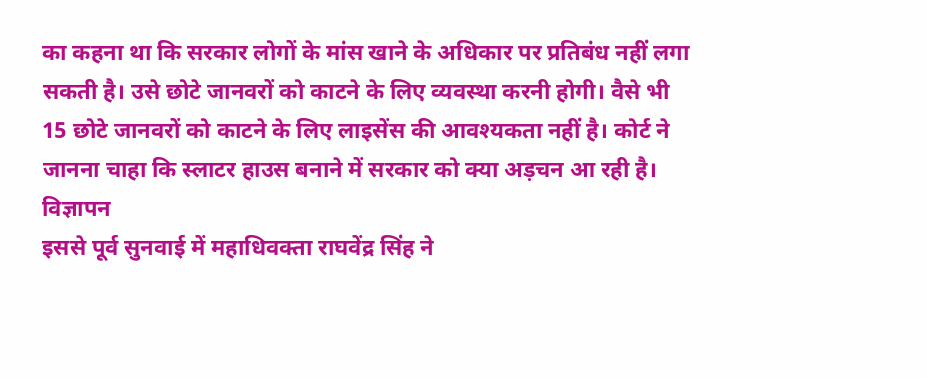का कहना था कि सरकार लोगों के मांस खाने के अधिकार पर प्रतिबंध नहीं लगा सकती है। उसे छोटे जानवरों को काटने के लिए व्यवस्था करनी होगी। वैसे भी 15 छोटे जानवरों को काटने के लिए लाइसेंस की आवश्यकता नहीं है। कोर्ट ने जानना चाहा कि स्लाटर हाउस बनाने में सरकार को क्या अड़चन आ रही है।
विज्ञापन
इससे पूर्व सुनवाई में महाधिवक्ता राघवेंद्र सिंह ने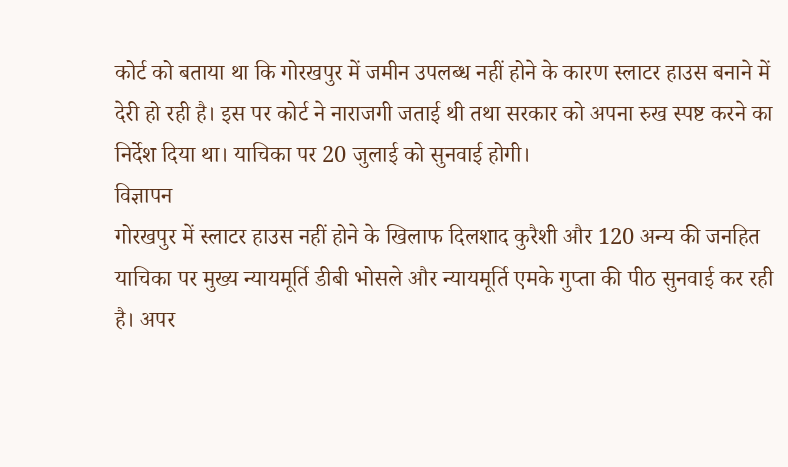कोर्ट को बताया था कि गोरखपुर में जमीन उपलब्ध नहीं होने के कारण स्लाटर हाउस बनाने में देरी हो रही है। इस पर कोर्ट ने नाराजगी जताई थी तथा सरकार को अपना रुख स्पष्ट करने का निर्देश दिया था। याचिका पर 20 जुलाई को सुनवाई होगी।
विज्ञापन
गोरखपुर में स्लाटर हाउस नहीं होने के खिलाफ दिलशाद कुरैशी और 120 अन्य की जनहित याचिका पर मुख्य न्यायमूर्ति डीबी भोसले और न्यायमूर्ति एमके गुप्ता की पीठ सुनवाई कर रही है। अपर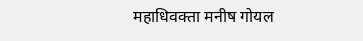महाधिवक्ता मनीष गोयल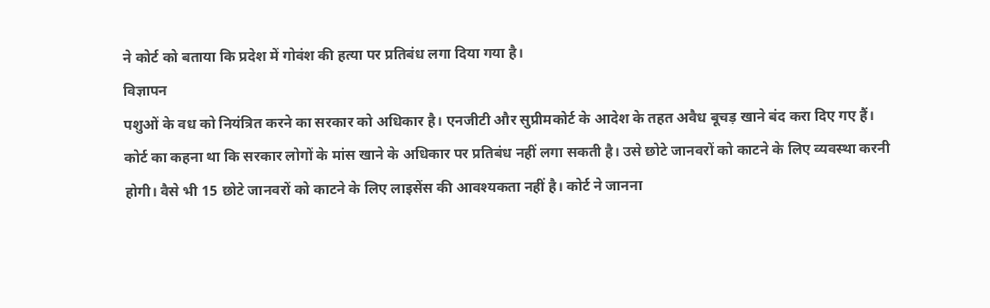ने कोर्ट को बताया कि प्रदेश में गोवंश की हत्या पर प्रतिबंध लगा दिया गया है।
विज्ञापन
पशुओं के वध को नियंत्रित करने का सरकार को अधिकार है। एनजीटी और सुप्रीमकोर्ट के आदेश के तहत अवैध बूचड़ खाने बंद करा दिए गए हैं।
कोर्ट का कहना था कि सरकार लोगों के मांस खाने के अधिकार पर प्रतिबंध नहीं लगा सकती है। उसे छोटे जानवरों को काटने के लिए व्यवस्था करनी होगी। वैसे भी 15 छोटे जानवरों को काटने के लिए लाइसेंस की आवश्यकता नहीं है। कोर्ट ने जानना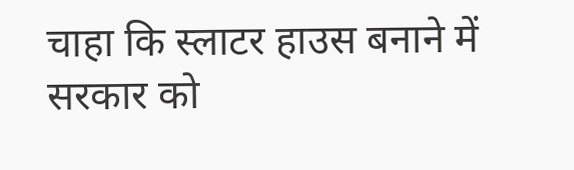चाहा कि स्लाटर हाउस बनाने में सरकार को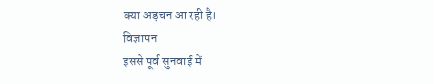क्या अड़चन आ रही है।
विज्ञापन
इससे पूर्व सुनवाई में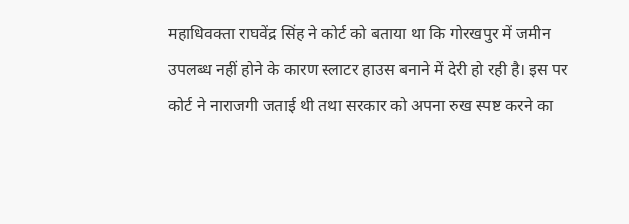महाधिवक्ता राघवेंद्र सिंह ने कोर्ट को बताया था कि गोरखपुर में जमीन उपलब्ध नहीं होने के कारण स्लाटर हाउस बनाने में देरी हो रही है। इस पर कोर्ट ने नाराजगी जताई थी तथा सरकार को अपना रुख स्पष्ट करने का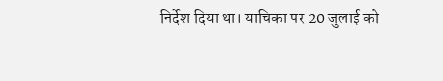निर्देश दिया था। याचिका पर 20 जुलाई को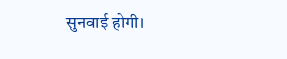सुनवाई होगी।